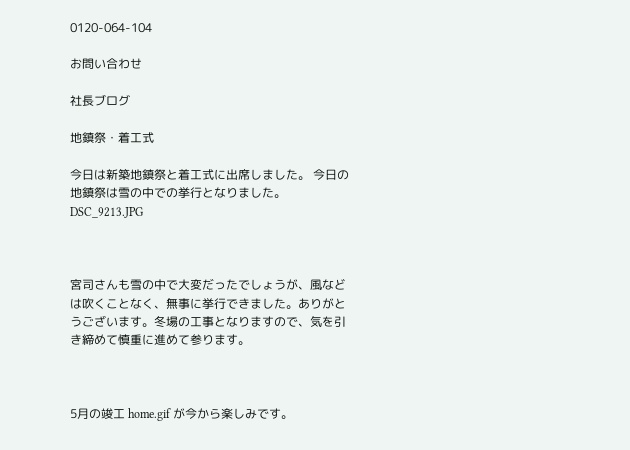0120-064-104

お問い合わせ

社長ブログ

地鎮祭・着工式

今日は新築地鎮祭と着工式に出席しました。 今日の地鎮祭は雪の中での挙行となりました。 DSC_9213.JPG



宮司さんも雪の中で大変だったでしょうが、風などは吹くことなく、無事に挙行できました。ありがとうございます。冬場の工事となりますので、気を引き締めて慎重に進めて参ります。



5月の竣工 home.gif が今から楽しみです。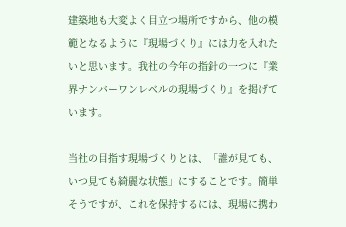建築地も大変よく目立つ場所ですから、他の模範となるように『現場づくり』には力を入れたいと思います。我社の今年の指針の一つに『業界ナンバーワンレベルの現場づくり』を掲げています。

当社の目指す現場づくりとは、「誰が見ても、いつ見ても綺麗な状態」にすることです。簡単そうですが、これを保持するには、現場に携わ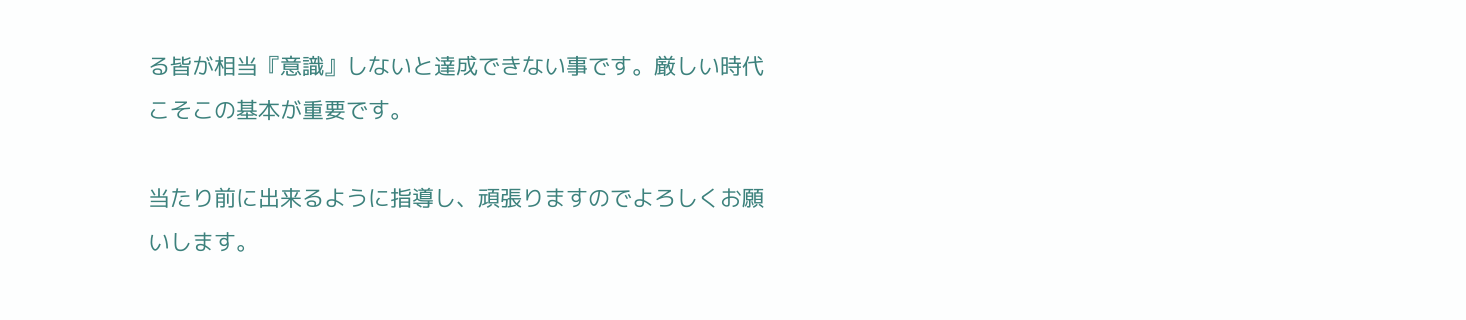る皆が相当『意識』しないと達成できない事です。厳しい時代こそこの基本が重要です。

当たり前に出来るように指導し、頑張りますのでよろしくお願いします。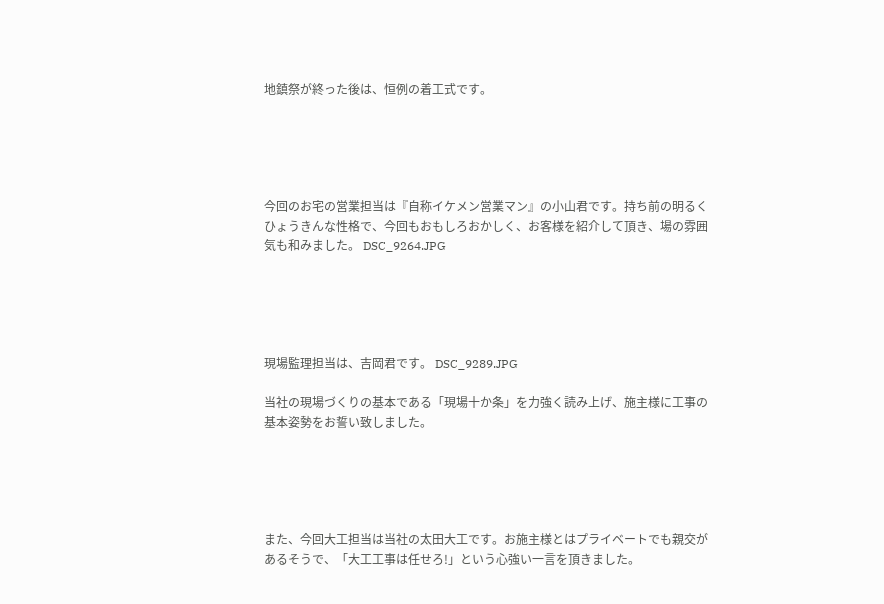地鎮祭が終った後は、恒例の着工式です。





今回のお宅の営業担当は『自称イケメン営業マン』の小山君です。持ち前の明るくひょうきんな性格で、今回もおもしろおかしく、お客様を紹介して頂き、場の雰囲気も和みました。 DSC_9264.JPG





現場監理担当は、吉岡君です。 DSC_9289.JPG

当社の現場づくりの基本である「現場十か条」を力強く読み上げ、施主様に工事の基本姿勢をお誓い致しました。





また、今回大工担当は当社の太田大工です。お施主様とはプライベートでも親交があるそうで、「大工工事は任せろ!」という心強い一言を頂きました。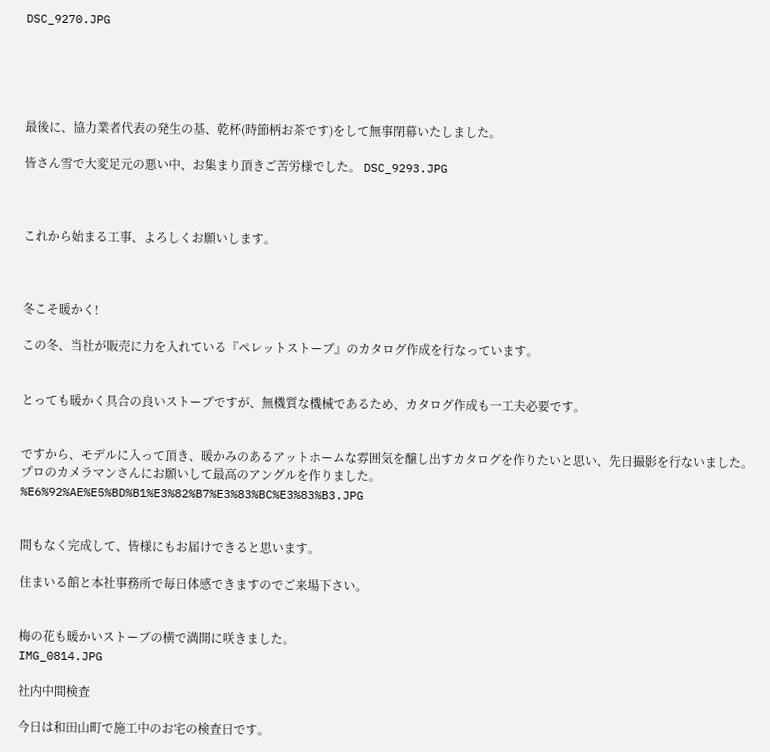DSC_9270.JPG





最後に、協力業者代表の発生の基、乾杯(時節柄お茶です)をして無事閉幕いたしました。

皆さん雪で大変足元の悪い中、お集まり頂きご苦労様でした。 DSC_9293.JPG



これから始まる工事、よろしくお願いします。



冬こそ暖かく!

この冬、当社が販売に力を入れている『ペレットストーブ』のカタログ作成を行なっています。


とっても暖かく具合の良いストーブですが、無機質な機械であるため、カタログ作成も一工夫必要です。


ですから、モデルに入って頂き、暖かみのあるアットホームな雰囲気を醸し出すカタログを作りたいと思い、先日撮影を行ないました。プロのカメラマンさんにお願いして最高のアングルを作りました。
%E6%92%AE%E5%BD%B1%E3%82%B7%E3%83%BC%E3%83%B3.JPG


間もなく完成して、皆様にもお届けできると思います。

住まいる館と本社事務所で毎日体感できますのでご来場下さい。


梅の花も暖かいストーブの横で満開に咲きました。
IMG_0814.JPG

社内中間検査

今日は和田山町で施工中のお宅の検査日です。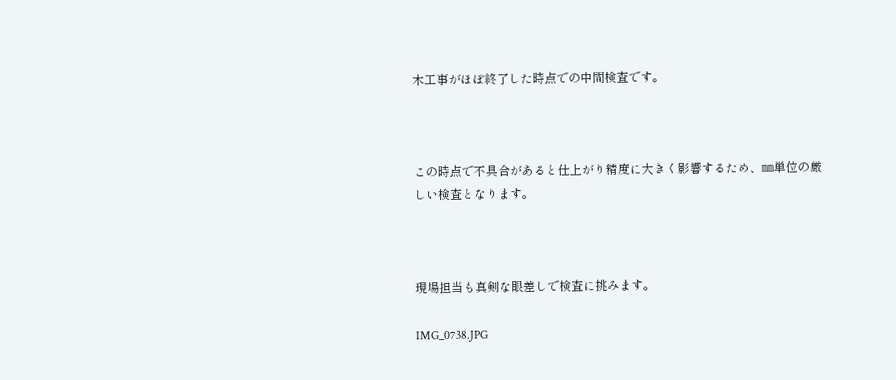木工事がほぼ終了した時点での中間検査です。



この時点で不具合があると仕上がり精度に大きく影響するため、㎜単位の厳しい検査となります。



現場担当も真剣な眼差しで検査に挑みます。

IMG_0738.JPG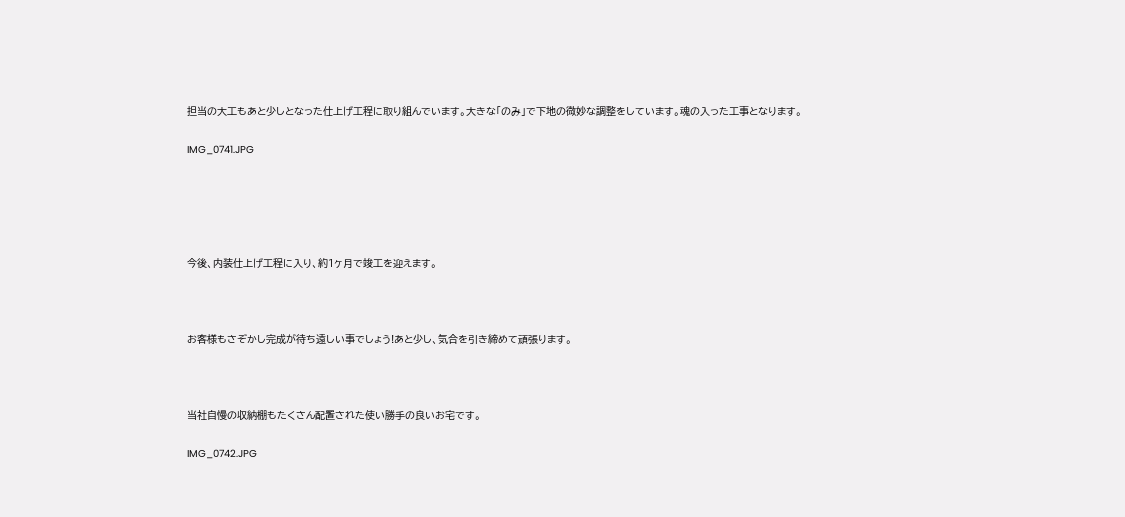担当の大工もあと少しとなった仕上げ工程に取り組んでいます。大きな「のみ」で下地の微妙な調整をしています。魂の入った工事となります。

IMG_0741.JPG





今後、内装仕上げ工程に入り、約1ヶ月で竣工を迎えます。



お客様もさぞかし完成が待ち遠しい事でしょう!あと少し、気合を引き締めて頑張ります。



当社自慢の収納棚もたくさん配置された使い勝手の良いお宅です。

IMG_0742.JPG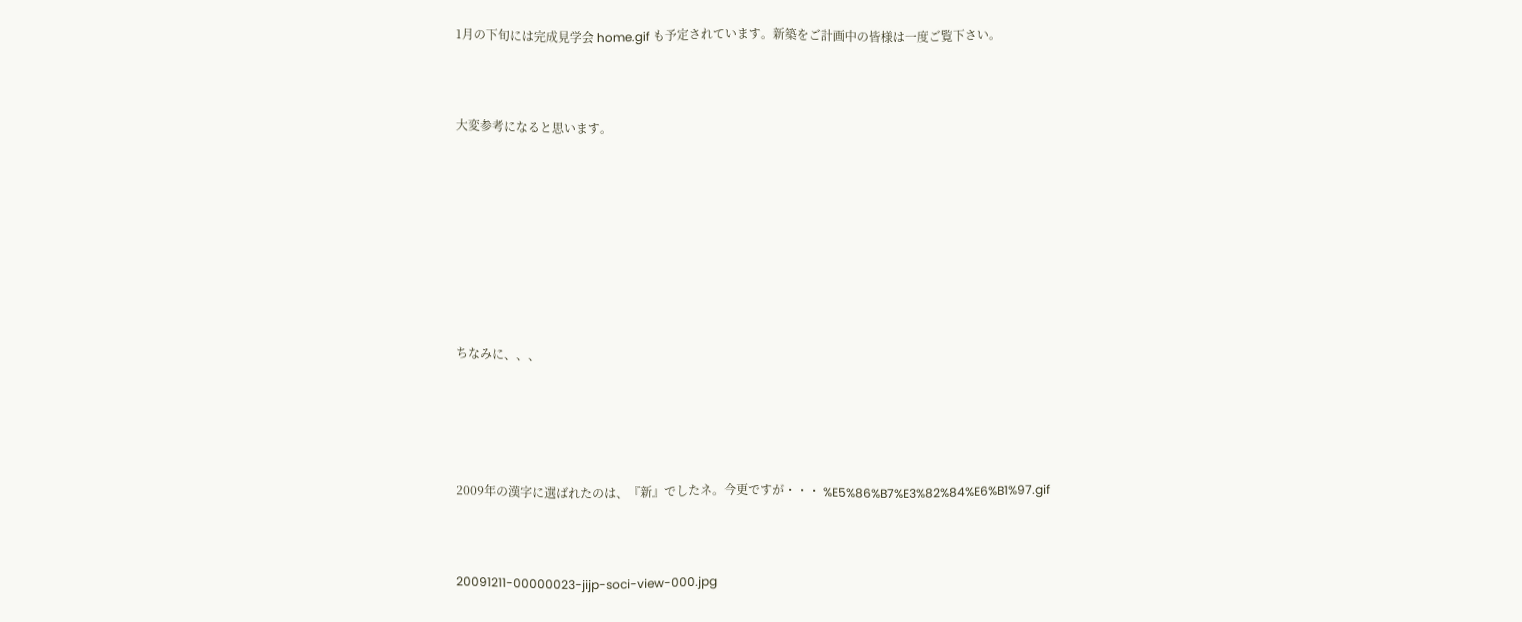1月の下旬には完成見学会 home.gif も予定されています。新築をご計画中の皆様は一度ご覧下さい。



大変参考になると思います。









ちなみに、、、





2009年の漢字に選ばれたのは、『新』でしたネ。今更ですが・・・ %E5%86%B7%E3%82%84%E6%B1%97.gif



20091211-00000023-jijp-soci-view-000.jpg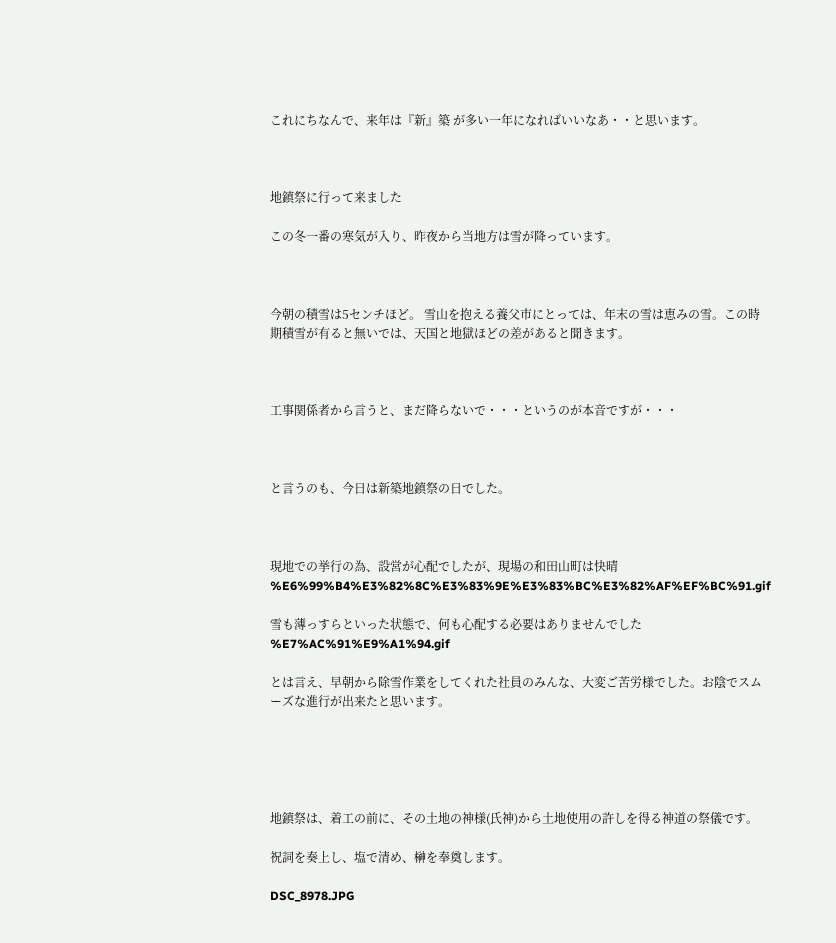これにちなんで、来年は『新』築 が多い一年になればいいなあ・・と思います。



地鎮祭に行って来ました

この冬一番の寒気が入り、昨夜から当地方は雪が降っています。



今朝の積雪は5センチほど。 雪山を抱える養父市にとっては、年末の雪は恵みの雪。この時期積雪が有ると無いでは、天国と地獄ほどの差があると聞きます。



工事関係者から言うと、まだ降らないで・・・というのが本音ですが・・・



と言うのも、今日は新築地鎮祭の日でした。



現地での挙行の為、設営が心配でしたが、現場の和田山町は快晴 %E6%99%B4%E3%82%8C%E3%83%9E%E3%83%BC%E3%82%AF%EF%BC%91.gif

雪も薄っすらといった状態で、何も心配する必要はありませんでした %E7%AC%91%E9%A1%94.gif

とは言え、早朝から除雪作業をしてくれた社員のみんな、大変ご苦労様でした。お陰でスムーズな進行が出来たと思います。





地鎮祭は、着工の前に、その土地の神様(氏神)から土地使用の許しを得る神道の祭儀です。

祝詞を奏上し、塩で清め、榊を奉奠します。

DSC_8978.JPG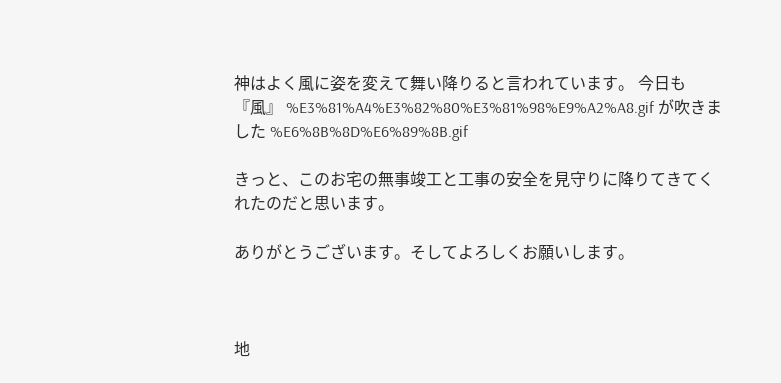神はよく風に姿を変えて舞い降りると言われています。 今日も『風』 %E3%81%A4%E3%82%80%E3%81%98%E9%A2%A8.gif が吹きました %E6%8B%8D%E6%89%8B.gif

きっと、このお宅の無事竣工と工事の安全を見守りに降りてきてくれたのだと思います。

ありがとうございます。そしてよろしくお願いします。



地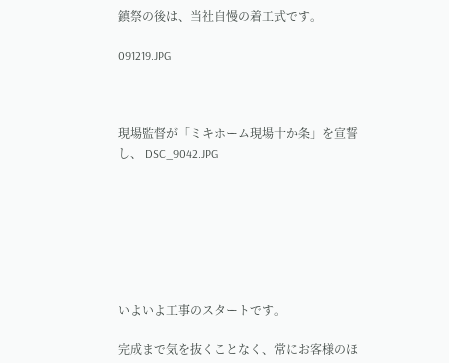鎮祭の後は、当社自慢の着工式です。

091219.JPG



現場監督が「ミキホーム現場十か条」を宣誓し、 DSC_9042.JPG







いよいよ工事のスタートです。

完成まで気を抜くことなく、常にお客様のほ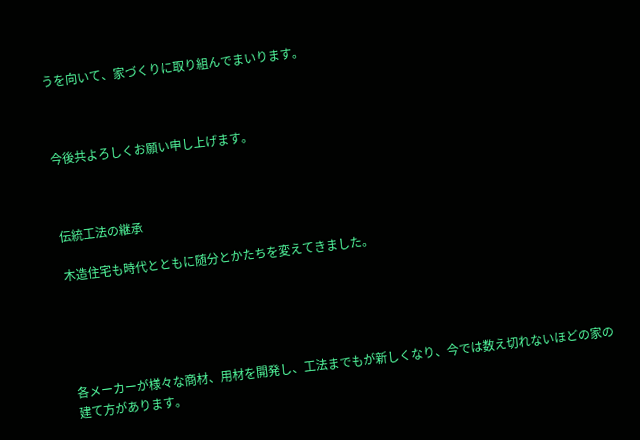うを向いて、家づくりに取り組んでまいります。



今後共よろしくお願い申し上げます。



伝統工法の継承

木造住宅も時代とともに随分とかたちを変えてきました。





各メーカーが様々な商材、用材を開発し、工法までもが新しくなり、今では数え切れないほどの家の建て方があります。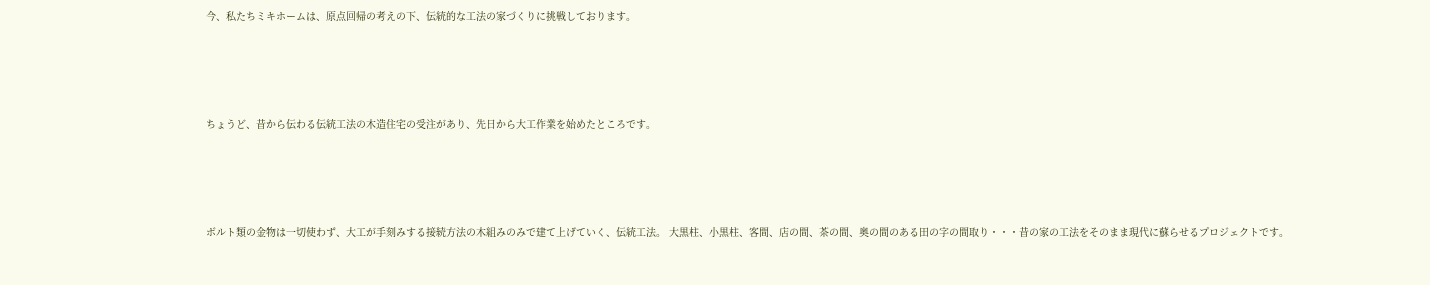今、私たちミキホームは、原点回帰の考えの下、伝統的な工法の家づくりに挑戦しております。





ちょうど、昔から伝わる伝統工法の木造住宅の受注があり、先日から大工作業を始めたところです。





ボルト類の金物は一切使わず、大工が手刻みする接続方法の木組みのみで建て上げていく、伝統工法。 大黒柱、小黒柱、客間、店の間、茶の間、奥の間のある田の字の間取り・・・昔の家の工法をそのまま現代に蘇らせるプロジェクトです。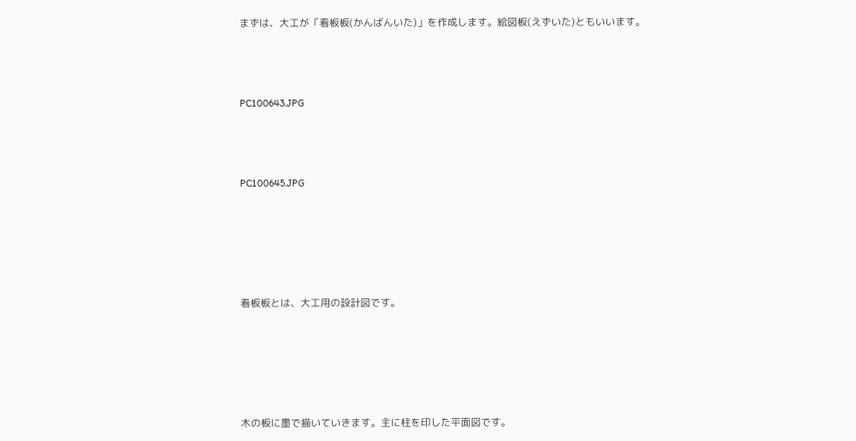まずは、大工が「看板板(かんばんいた)」を作成します。絵図板(えずいた)ともいいます。



PC100643.JPG



PC100645.JPG





看板板とは、大工用の設計図です。





木の板に墨で描いていきます。主に柱を印した平面図です。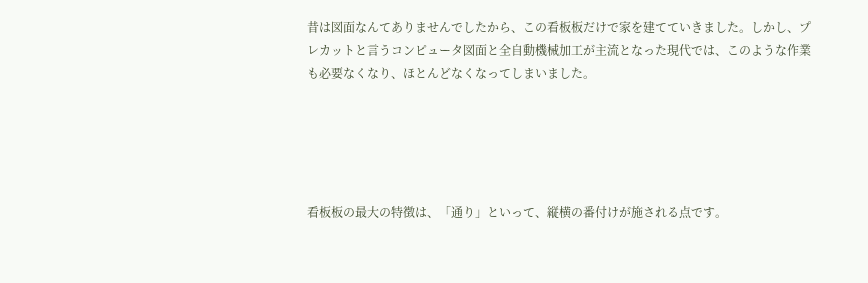昔は図面なんてありませんでしたから、この看板板だけで家を建てていきました。しかし、プレカットと言うコンピュータ図面と全自動機械加工が主流となった現代では、このような作業も必要なくなり、ほとんどなくなってしまいました。





看板板の最大の特徴は、「通り」といって、縦横の番付けが施される点です。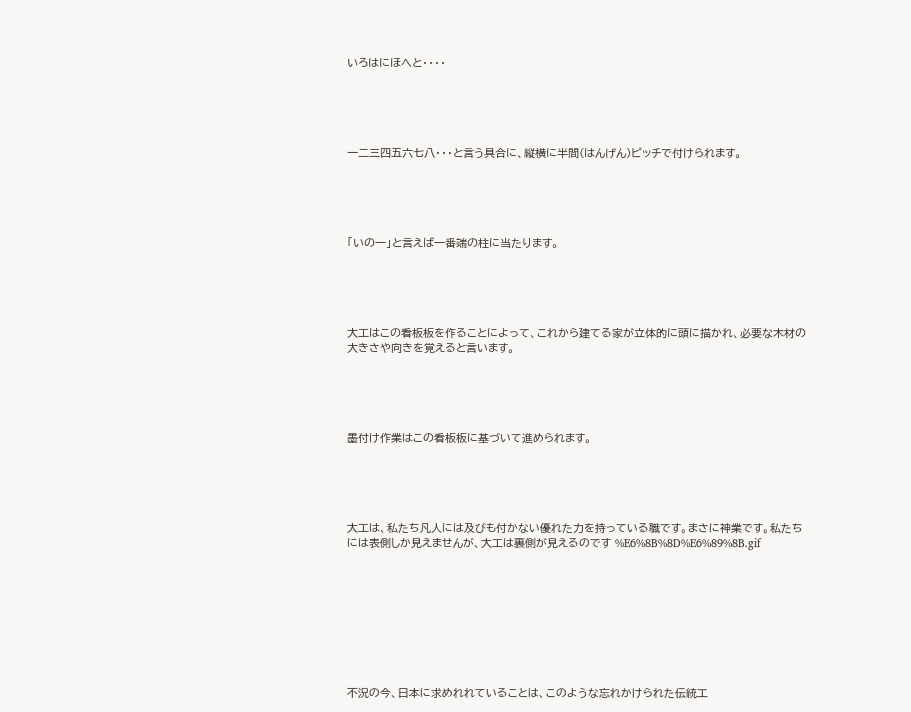いろはにほへと・・・・





一二三四五六七八・・・と言う具合に、縦横に半間(はんげん)ピッチで付けられます。





「いの一」と言えば一番端の柱に当たります。





大工はこの看板板を作ることによって、これから建てる家が立体的に頭に描かれ、必要な木材の大きさや向きを覚えると言います。





墨付け作業はこの看板板に基づいて進められます。





大工は、私たち凡人には及びも付かない優れた力を持っている職です。まさに神業です。私たちには表側しか見えませんが、大工は裏側が見えるのです %E6%8B%8D%E6%89%8B.gif









不況の今、日本に求めれれていることは、このような忘れかけられた伝統工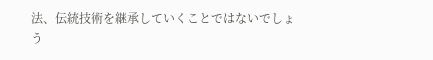法、伝統技術を継承していくことではないでしょう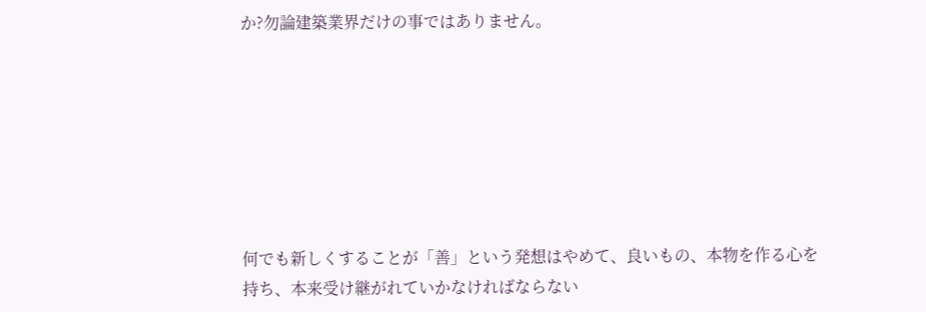か?勿論建築業界だけの事ではありません。







何でも新しくすることが「善」という発想はやめて、良いもの、本物を作る心を持ち、本来受け継がれていかなければならない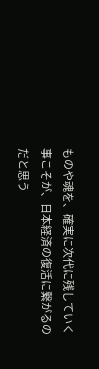ものや魂を、確実に次代に残していく事こそが、日本経済の復活に繋がるのだと思う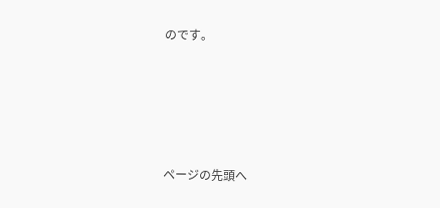のです。





ページの先頭へ